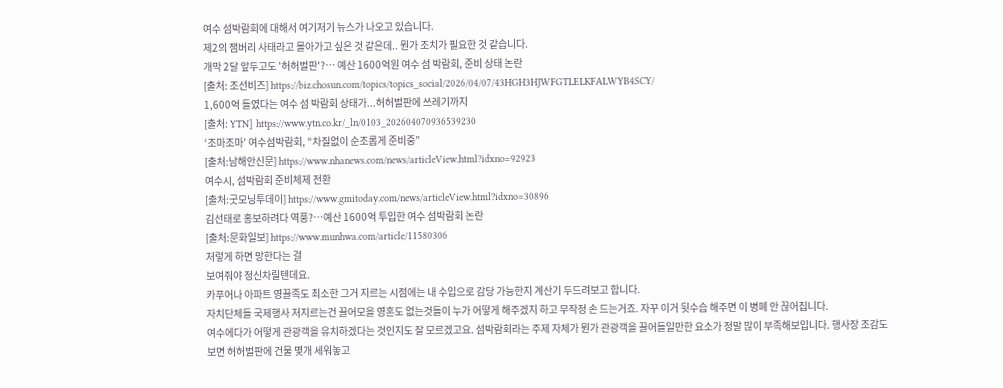여수 섬박람회에 대해서 여기저기 뉴스가 나오고 있습니다.
제2의 잼버리 사태라고 몰아가고 싶은 것 같은데.. 뭔가 조치가 필요한 것 같습니다.
개막 2달 앞두고도 '허허벌판'?… 예산 1600억원 여수 섬 박람회, 준비 상태 논란
[출처: 조선비즈] https://biz.chosun.com/topics/topics_social/2026/04/07/43HGH3HJWFGTLELKFALWYB4SCY/
1,600억 들였다는 여수 섬 박람회 상태가...허허벌판에 쓰레기까지
[출처: YTN] https://www.ytn.co.kr/_ln/0103_202604070936539230
‘조마조마’ 여수섬박람회, “차질없이 순조롭게 준비중”
[출처:남해안신문] https://www.nhanews.com/news/articleView.html?idxno=92923
여수시, 섬박람회 준비체제 전환
[출처:굿모닝투데이] https://www.gmitoday.com/news/articleView.html?idxno=30896
김선태로 홍보하려다 역풍?…예산 1600억 투입한 여수 섬박람회 논란
[출처:문화일보] https://www.munhwa.com/article/11580306
저렇게 하면 망한다는 걸
보여줘야 정신차릴텐데요.
카푸어나 아파트 영끌족도 최소한 그거 지르는 시점에는 내 수입으로 감당 가능한지 계산기 두드려보고 합니다.
자치단체들 국제행사 저지르는건 끌어모을 영혼도 없는것들이 누가 어떻게 해주겠지 하고 무작정 손 드는거죠. 자꾸 이거 뒷수습 해주면 이 병폐 안 끊어집니다.
여수에다가 어떻게 관광객을 유치하겠다는 것인지도 잘 모르겠고요. 섬박람회라는 주제 자체가 뭔가 관광객을 끌어들일만한 요소가 정말 많이 부족해보입니다. 행사장 조감도 보면 허허벌판에 건물 몇개 세워놓고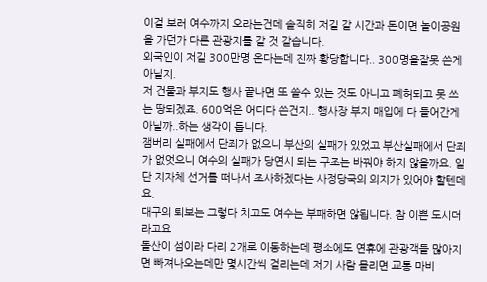이걸 보러 여수까지 오라는건데 솔직히 저길 갈 시간과 돈이면 놀이공원을 가던가 다른 관광지를 갈 것 같습니다.
외국인이 저길 300만명 온다는데 진짜 황당합니다.. 300명을잘못 쓴게 아닐지.
저 건물과 부지도 행사 끝나면 또 쓸수 있는 것도 아니고 폐허되고 못 쓰는 땅되겠죠. 600억은 어디다 쓴건지.. 행사장 부지 매입에 다 들어간게 아닐까..하는 생각이 듭니다.
잼버리 실패에서 단죄가 없으니 부산의 실패가 있었고 부산실패에서 단죄가 없엇으니 여수의 실패가 당연시 되는 구조는 바꿔야 하지 않을까요. 일단 지자체 선거를 떠나서 조사하겠다는 사정당국의 의지가 있어야 할텐데요.
대구의 퇴보는 그렇다 치고도 여수는 부패하면 않됩니다. 참 이쁜 도시더라고요
돌산이 섬이라 다리 2개로 이동하는데 평소에도 연휴에 관광객들 많아지면 빠져나오는데만 몇시간씩 걸리는데 저기 사람 몰리면 교통 마비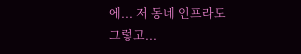에... 저 동네 인프라도 그렇고...